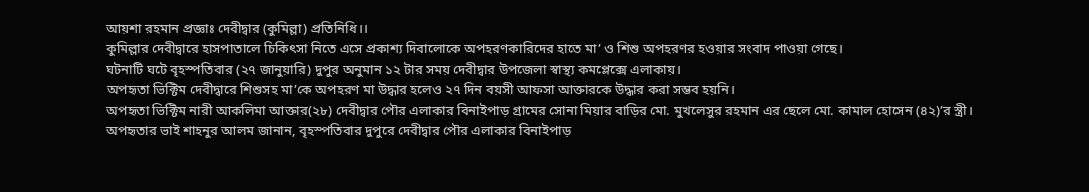আয়শা রহমান প্রজ্ঞাঃ দেবীদ্বার (কুমিল্লা) প্রতিনিধি।।
কুমিল্লার দেবীদ্বারে হাসপাতালে চিকিৎসা নিতে এসে প্রকাশ্য দিবালোকে অপহরণকারিদের হাতে মা’ ও শিশু অপহরণর হওয়ার সংবাদ পাওয়া গেছে।
ঘটনাটি ঘটে বৃহস্পতিবার (২৭ জানুয়ারি) দুপুর অনুমান ১২ টার সময় দেবীদ্বার উপজেলা স্বাস্থ্য কমপ্লেক্সে এলাকায়।
অপহৃতা ভিক্টিম দেবীদ্বারে শিশুসহ মা’কে অপহরণ মা উদ্ধার হলেও ২৭ দিন বয়সী আফসা আক্তারকে উদ্ধার করা সম্ভব হয়নি।
অপহৃতা ভিক্টিম নারী আকলিমা আক্তার(২৮) দেবীদ্বার পৌর এলাকার বিনাইপাড় গ্রামের সোনা মিয়ার বাড়ির মো. মুখলেসুর রহমান এর ছেলে মো. কামাল হোসেন (৪২)’র স্ত্রী।
অপহৃতার ভাই শাহনুর আলম জানান, বৃহস্পতিবার দুপুরে দেবীদ্বার পৌর এলাকার বিনাইপাড়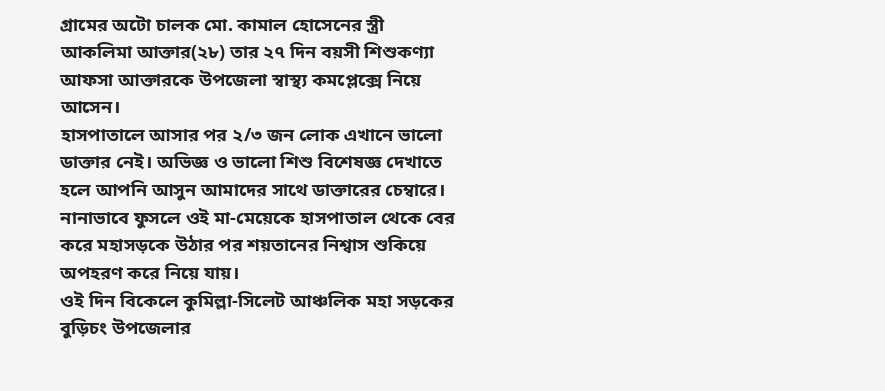গ্রামের অটো চালক মো. কামাল হোসেনের স্ত্রী আকলিমা আক্তার(২৮) তার ২৭ দিন বয়সী শিশুকণ্যা আফসা আক্তারকে উপজেলা স্বাস্থ্য কমপ্লেক্সে নিয়ে আসেন।
হাসপাতালে আসার পর ২/৩ জন লোক এখানে ভালো ডাক্তার নেই। অভিজ্ঞ ও ভালো শিশু বিশেষজ্ঞ দেখাতে হলে আপনি আসুন আমাদের সাথে ডাক্তারের চেম্বারে। নানাভাবে ফুসলে ওই মা-মেয়েকে হাসপাতাল থেকে বের করে মহাসড়কে উঠার পর শয়তানের নিশ্বাস শুকিয়ে অপহরণ করে নিয়ে যায়।
ওই দিন বিকেলে কুমিল্লা-সিলেট আঞ্চলিক মহা সড়কের বুড়িচং উপজেলার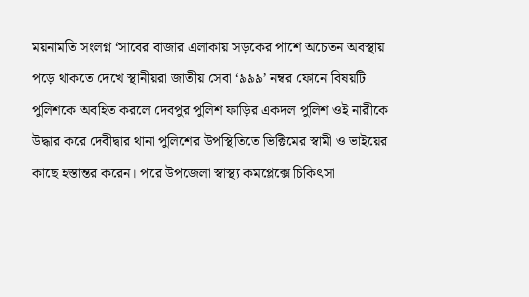ময়নামতি সংলগ্ন ‘সাবের বাজার এলাকায় সড়কের পাশে অচেতন অবস্থায় পড়ে থাকতে দেখে স্থানীয়রা জাতীয় সেবা ‘৯৯৯’ নম্বর ফোনে বিষয়টি পুলিশকে অবহিত করলে দেবপুর পুলিশ ফাড়ির একদল পুলিশ ওই নারীকে উদ্ধার করে দেবীদ্বার থানা পুলিশের উপস্থিতিতে ভিক্টিমের স্বামী ও ভাইয়ের কাছে হস্তান্তর করেন। পরে উপজেলা স্বাস্থ্য কমপ্লেক্সে চিকিৎসা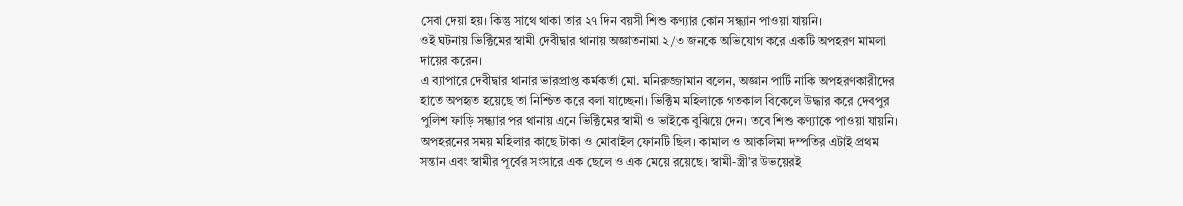সেবা দেয়া হয়। কিন্তু সাথে থাকা তার ২৭ দিন বয়সী শিশু কণ্যার কোন সন্ধ্যান পাওয়া যায়নি।
ওই ঘটনায় ভিক্টিমের স্বামী দেবীদ্বার থানায় অজ্ঞাতনামা ২/৩ জনকে অভিযোগ করে একটি অপহরণ মামলা দায়ের করেন।
এ ব্যাপারে দেবীদ্বার থানার ভারপ্রাপ্ত কর্মকর্তা মো. মনিরুজ্জামান বলেন, অজ্ঞান পার্টি নাকি অপহরণকারীদের হাতে অপহৃত হয়েছে তা নিশ্চিত করে বলা যাচ্ছেনা। ভিক্টিম মহিলাকে গতকাল বিকেলে উদ্ধার করে দেবপুর পুলিশ ফাড়ি সন্ধ্যার পর থানায় এনে ভিক্টিমের স্বামী ও ভাইকে বুঝিয়ে দেন। তবে শিশু কণ্যাকে পাওয়া যায়নি। অপহরনের সময় মহিলার কাছে টাকা ও মোবাইল ফোনটি ছিল। কামাল ও আকলিমা দম্পতির এটাই প্রথম সন্তান এবং স্বামীর পূর্বের সংসারে এক ছেলে ও এক মেয়ে রয়েছে। স্বামী-স্ত্রী’র উভয়েরই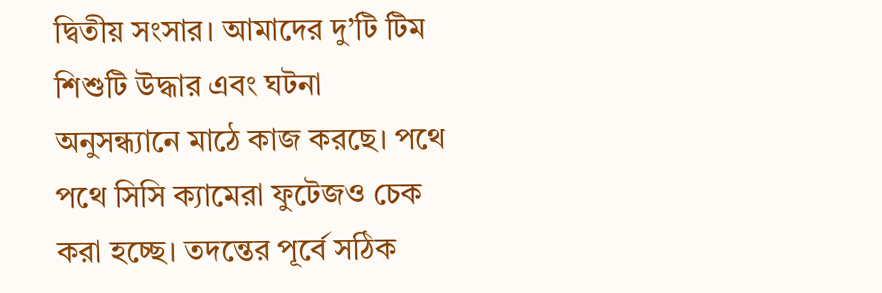দ্বিতীয় সংসার। আমাদের দু’টি টিম শিশুটি উদ্ধার এবং ঘটনা অনুসন্ধ্যানে মাঠে কাজ করছে। পথে পথে সিসি ক্যামেরা ফুটেজও চেক করা হচ্ছে। তদন্তের পূর্বে সঠিক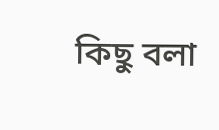কিছু বলা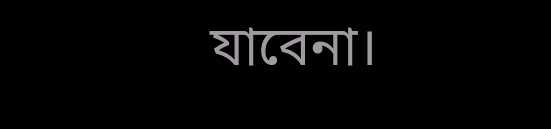যাবেনা।